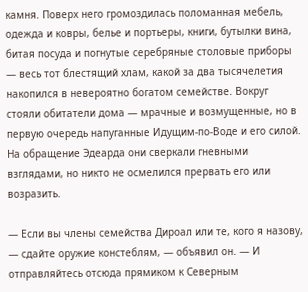камня. Поверх него громоздилась поломанная мебель, одежда и ковры, белье и портьеры, книги, бутылки вина, битая посуда и погнутые серебряные столовые приборы — весь тот блестящий хлам, какой за два тысячелетия накопился в невероятно богатом семействе. Вокруг стояли обитатели дома — мрачные и возмущенные, но в первую очередь напуганные Идущим-по-Воде и его силой. На обращение Эдеарда они сверкали гневными взглядами, но никто не осмелился прервать его или возразить.

— Если вы члены семейства Дироал или те, кого я назову, — сдайте оружие констеблям, — объявил он. — И отправляйтесь отсюда прямиком к Северным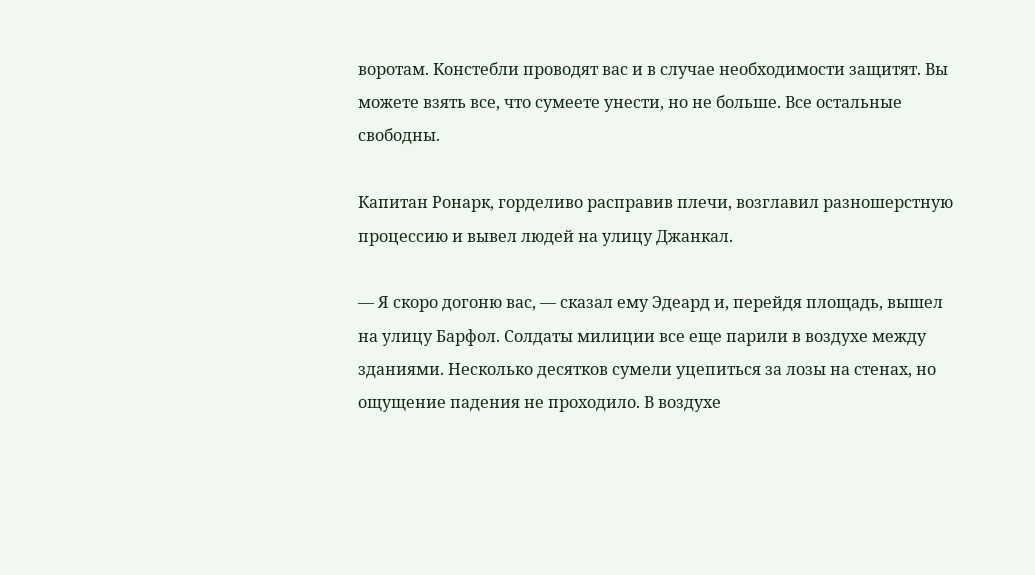воротам. Констебли проводят вас и в случае необходимости защитят. Вы можете взять все, что сумеете унести, но не больше. Все остальные свободны.

Капитан Ронарк, горделиво расправив плечи, возглавил разношерстную процессию и вывел людей на улицу Джанкал.

— Я скоро догоню вас, — сказал ему Эдеард и, перейдя площадь, вышел на улицу Барфол. Солдаты милиции все еще парили в воздухе между зданиями. Несколько десятков сумели уцепиться за лозы на стенах, но ощущение падения не проходило. В воздухе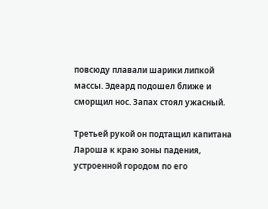повсюду плавали шарики липкой массы. Эдеард подошел ближе и сморщил нос. Запах стоял ужасный.

Третьей рукой он подтащил капитана Лароша к краю зоны падения, устроенной городом по его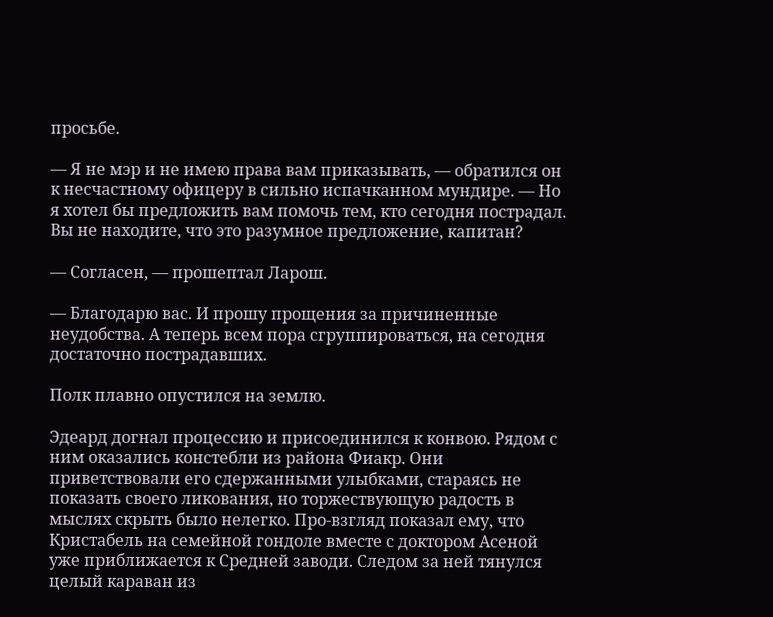просьбе.

— Я не мэр и не имею права вам приказывать, — обратился он к несчастному офицеру в сильно испачканном мундире. — Но я хотел бы предложить вам помочь тем, кто сегодня пострадал. Вы не находите, что это разумное предложение, капитан?

— Согласен, — прошептал Ларош.

— Благодарю вас. И прошу прощения за причиненные неудобства. А теперь всем пора сгруппироваться, на сегодня достаточно пострадавших.

Полк плавно опустился на землю.

Эдеард догнал процессию и присоединился к конвою. Рядом с ним оказались констебли из района Фиакр. Они приветствовали его сдержанными улыбками, стараясь не показать своего ликования, но торжествующую радость в мыслях скрыть было нелегко. Про-взгляд показал ему, что Кристабель на семейной гондоле вместе с доктором Асеной уже приближается к Средней заводи. Следом за ней тянулся целый караван из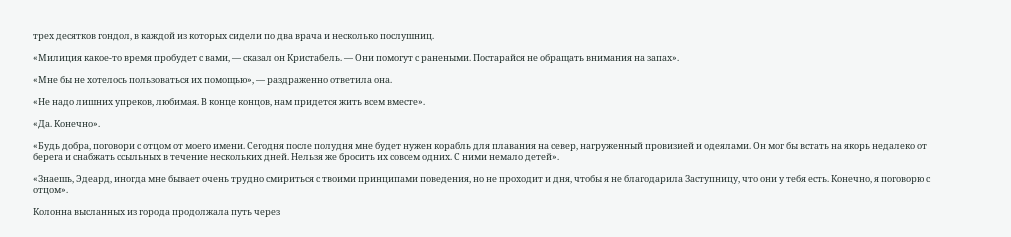трех десятков гондол, в каждой из которых сидели по два врача и несколько послушниц.

«Милиция какое-то время пробудет с вами, — сказал он Кристабель. — Они помогут с ранеными. Постарайся не обращать внимания на запах».

«Мне бы не хотелось пользоваться их помощью», — раздраженно ответила она.

«Не надо лишних упреков, любимая. В конце концов, нам придется жить всем вместе».

«Да. Конечно».

«Будь добра, поговори с отцом от моего имени. Сегодня после полудня мне будет нужен корабль для плавания на север, нагруженный провизией и одеялами. Он мог бы встать на якорь недалеко от берега и снабжать ссыльных в течение нескольких дней. Нельзя же бросить их совсем одних. С ними немало детей».

«Знаешь, Эдеард, иногда мне бывает очень трудно смириться с твоими принципами поведения, но не проходит и дня, чтобы я не благодарила Заступницу, что они у тебя есть. Конечно, я поговорю с отцом».

Колонна высланных из города продолжала путь через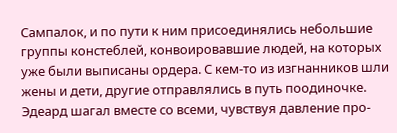Сампалок, и по пути к ним присоединялись небольшие группы констеблей, конвоировавшие людей, на которых уже были выписаны ордера. С кем-то из изгнанников шли жены и дети, другие отправлялись в путь поодиночке. Эдеард шагал вместе со всеми, чувствуя давление про-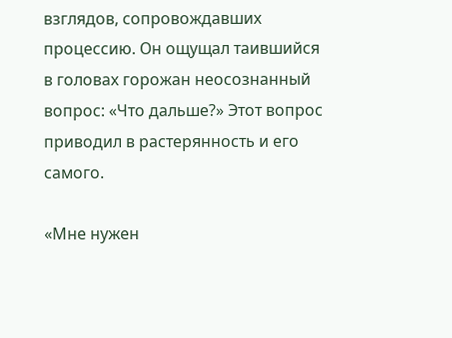взглядов, сопровождавших процессию. Он ощущал таившийся в головах горожан неосознанный вопрос: «Что дальше?» Этот вопрос приводил в растерянность и его самого.

«Мне нужен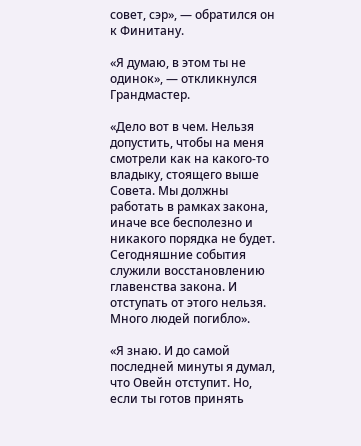совет, сэр», — обратился он к Финитану.

«Я думаю, в этом ты не одинок», — откликнулся Грандмастер.

«Дело вот в чем. Нельзя допустить, чтобы на меня смотрели как на какого-то владыку, стоящего выше Совета. Мы должны работать в рамках закона, иначе все бесполезно и никакого порядка не будет. Сегодняшние события служили восстановлению главенства закона. И отступать от этого нельзя. Много людей погибло».

«Я знаю. И до самой последней минуты я думал, что Овейн отступит. Но, если ты готов принять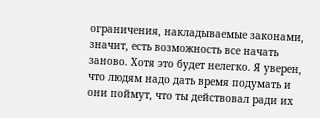ограничения, накладываемые законами, значит, есть возможность все начать заново. Хотя это будет нелегко. Я уверен, что людям надо дать время подумать и они поймут, что ты действовал ради их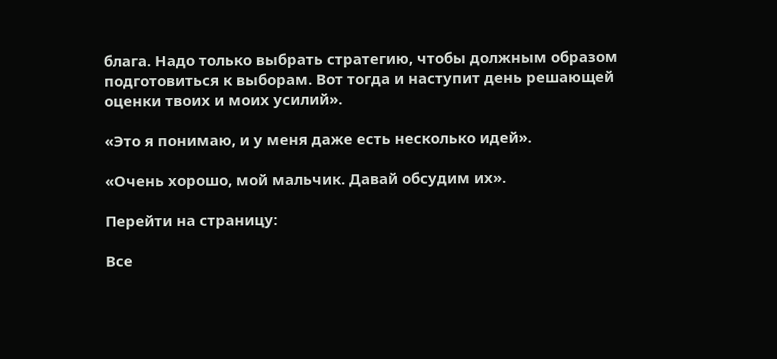блага. Надо только выбрать стратегию, чтобы должным образом подготовиться к выборам. Вот тогда и наступит день решающей оценки твоих и моих усилий».

«Это я понимаю, и у меня даже есть несколько идей».

«Очень хорошо, мой мальчик. Давай обсудим их».

Перейти на страницу:

Все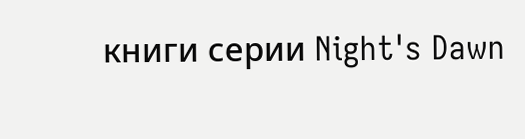книги серии Night's Dawn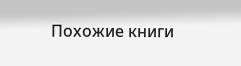Похожие книги